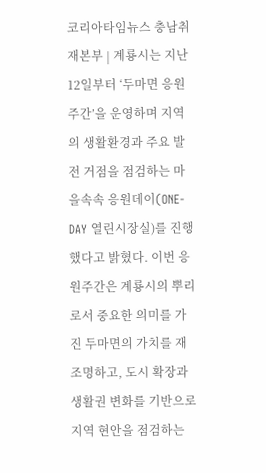코리아타임뉴스 충남취재본부 | 계룡시는 지난 12일부터 ‘두마면 응원주간’을 운영하며 지역의 생활환경과 주요 발전 거점을 점검하는 마을속속 응원데이(ONE-DAY 열린시장실)를 진행했다고 밝혔다. 이번 응원주간은 계룡시의 뿌리로서 중요한 의미를 가진 두마면의 가치를 재조명하고, 도시 확장과 생활권 변화를 기반으로 지역 현안을 점검하는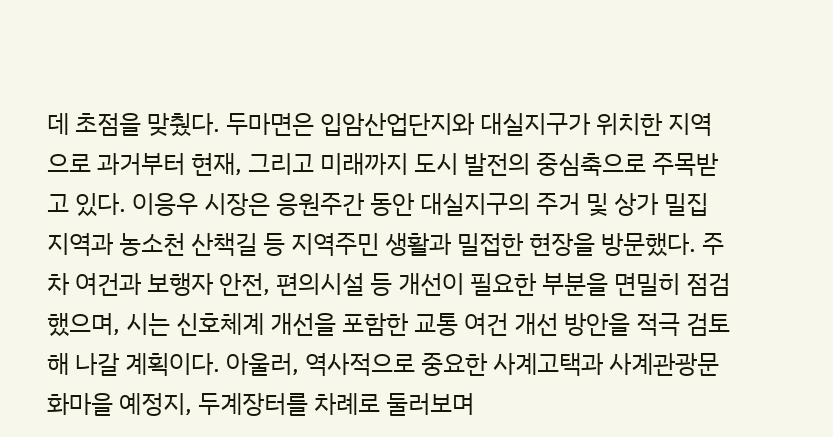데 초점을 맞췄다. 두마면은 입암산업단지와 대실지구가 위치한 지역으로 과거부터 현재, 그리고 미래까지 도시 발전의 중심축으로 주목받고 있다. 이응우 시장은 응원주간 동안 대실지구의 주거 및 상가 밀집 지역과 농소천 산책길 등 지역주민 생활과 밀접한 현장을 방문했다. 주차 여건과 보행자 안전, 편의시설 등 개선이 필요한 부분을 면밀히 점검했으며, 시는 신호체계 개선을 포함한 교통 여건 개선 방안을 적극 검토해 나갈 계획이다. 아울러, 역사적으로 중요한 사계고택과 사계관광문화마을 예정지, 두계장터를 차례로 둘러보며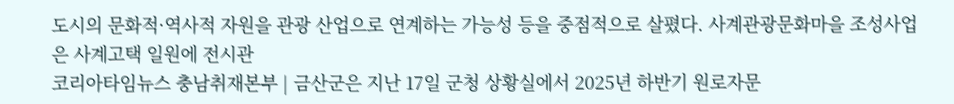도시의 문화적·역사적 자원을 관광 산업으로 연계하는 가능성 등을 중점적으로 살폈다. 사계관광문화마을 조성사업은 사계고택 일원에 전시관
코리아타임뉴스 충남취재본부 | 금산군은 지난 17일 군청 상황실에서 2025년 하반기 원로자문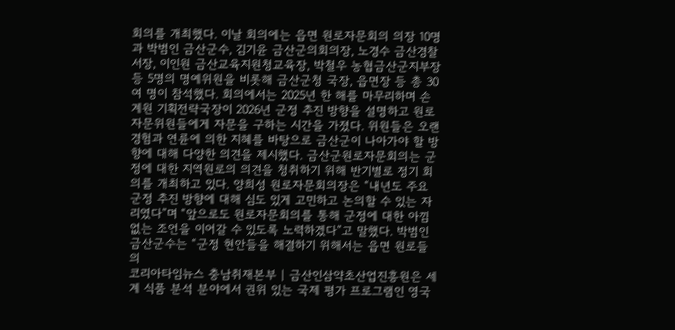회의를 개최했다. 이날 회의에는 읍면 원로자문회의 의장 10명과 박범인 금산군수, 김기윤 금산군의회의장, 노경수 금산경찰서장, 이인원 금산교육지원청교육장, 박철우 농협금산군지부장 등 5명의 명예위원을 비롯해 금산군청 국장, 읍면장 등 총 30여 명이 참석했다. 회의에서는 2025년 한 해를 마무리하며 손계원 기획전략국장이 2026년 군정 추진 방향을 설명하고 원로자문위원들에게 자문을 구하는 시간을 가졌다. 위원들은 오랜 경험과 연륜에 의한 지혜를 바탕으로 금산군이 나아가야 할 방향에 대해 다양한 의견을 제시했다. 금산군원로자문회의는 군정에 대한 지역원로의 의견을 청취하기 위해 반기별로 정기 회의를 개최하고 있다. 양희성 원로자문회의장은 “내년도 주요 군정 추진 방향에 대해 심도 있게 고민하고 논의할 수 있는 자리였다”며 “앞으로도 원로자문회의를 통해 군정에 대한 아낌없는 조언을 이어갈 수 있도록 노력하겠다”고 말했다. 박범인 금산군수는 “군정 현안들을 해결하기 위해서는 읍면 원로들의
코리아타임뉴스 충남취재본부 | 금산인삼약초산업진흥원은 세계 식품 분석 분야에서 권위 있는 국제 평가 프로그램인 영국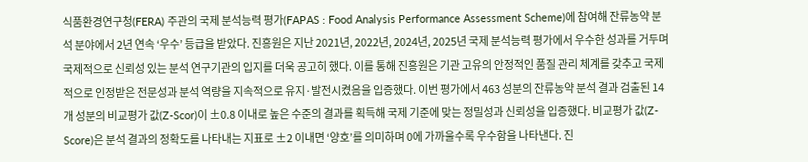식품환경연구청(FERA) 주관의 국제 분석능력 평가(FAPAS : Food Analysis Performance Assessment Scheme)에 참여해 잔류농약 분석 분야에서 2년 연속 ‘우수’ 등급을 받았다. 진흥원은 지난 2021년, 2022년, 2024년, 2025년 국제 분석능력 평가에서 우수한 성과를 거두며 국제적으로 신뢰성 있는 분석 연구기관의 입지를 더욱 공고히 했다. 이를 통해 진흥원은 기관 고유의 안정적인 품질 관리 체계를 갖추고 국제적으로 인정받은 전문성과 분석 역량을 지속적으로 유지·발전시켰음을 입증했다. 이번 평가에서 463 성분의 잔류농약 분석 결과 검출된 14개 성분의 비교평가 값(Z-Scor)이 ±0.8 이내로 높은 수준의 결과를 획득해 국제 기준에 맞는 정밀성과 신뢰성을 입증했다. 비교평가 값(Z-Score)은 분석 결과의 정확도를 나타내는 지표로 ±2 이내면 ‘양호’를 의미하며 0에 가까울수록 우수함을 나타낸다. 진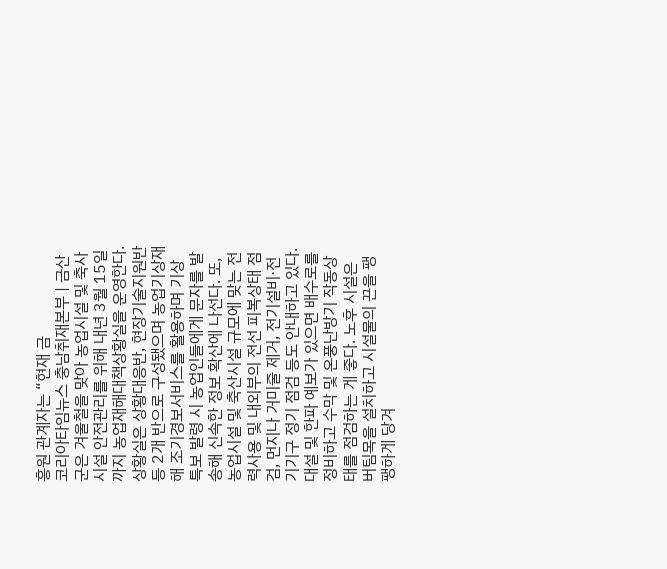흥원 관계자는 “현재 금
코리아타임뉴스 충남취재본부 | 금산군은 겨울철을 맞아 농업시설 및 축사시설 안전관리를 위해 내년 3월 15일까지 농업재해대책상황실을 운영한다. 상황실은 상황대응반, 현장기술지원반 등 2개 반으로 구성됐으며 농업기상재해 조기경보서비스를 활용하며 기상 특보 발령 시 농업인들에게 문자를 발송해 신속한 정보 확산에 나선다. 또, 농업시설 및 축산시설 규모에 맞는 전력사용 및 내외부의 전선 피복상태 점검, 먼지나 거미줄 제거, 전기설비·전기기구 정기 점검 등도 안내하고 있다. 대설 및 한파 예보가 있으면 배수로를 정비하고 수막 및 온풍난방기 작동상태를 점검하는 게 좋다. 노후 시설은 버팀목을 설치하고 시설물의 끈을 팽팽하게 당겨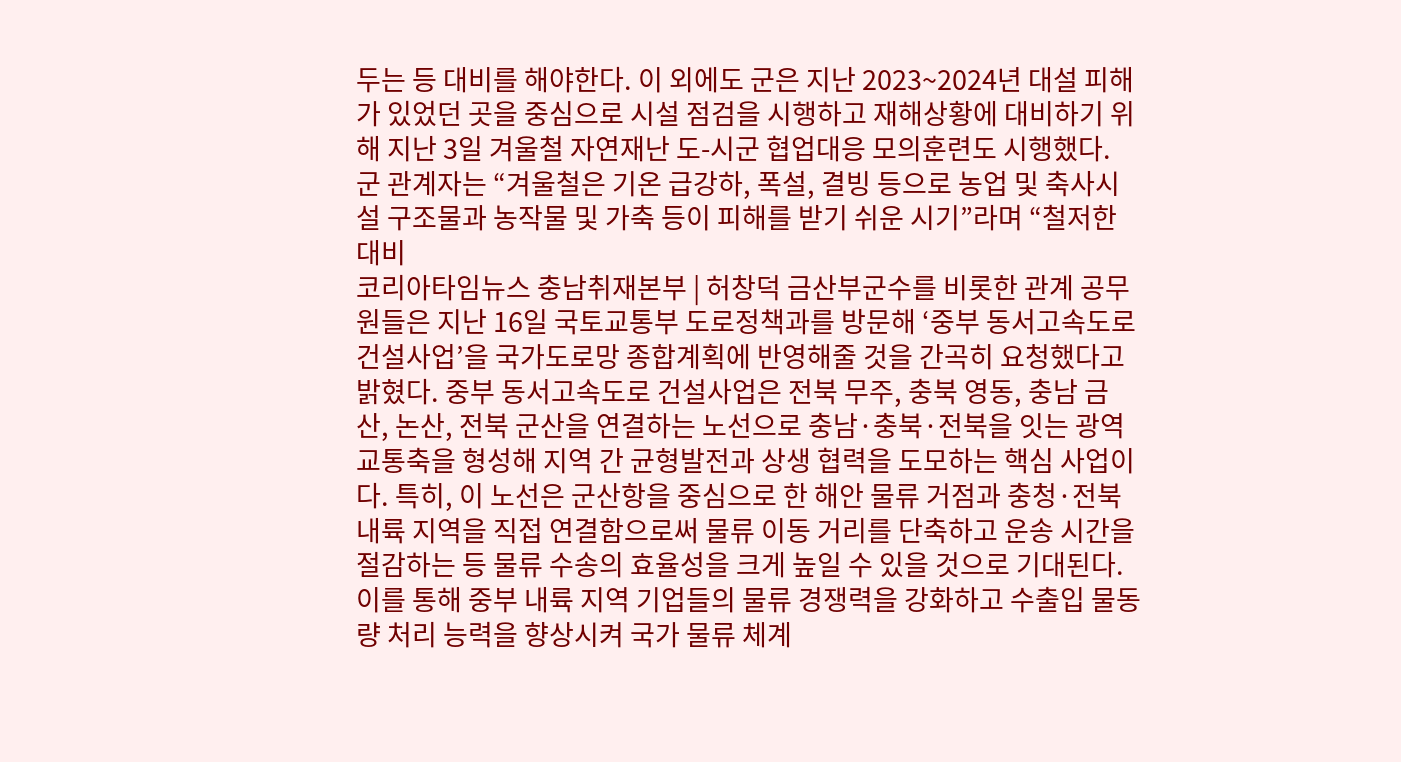두는 등 대비를 해야한다. 이 외에도 군은 지난 2023~2024년 대설 피해가 있었던 곳을 중심으로 시설 점검을 시행하고 재해상황에 대비하기 위해 지난 3일 겨울철 자연재난 도-시군 협업대응 모의훈련도 시행했다. 군 관계자는 “겨울철은 기온 급강하, 폭설, 결빙 등으로 농업 및 축사시설 구조물과 농작물 및 가축 등이 피해를 받기 쉬운 시기”라며 “철저한 대비
코리아타임뉴스 충남취재본부 | 허창덕 금산부군수를 비롯한 관계 공무원들은 지난 16일 국토교통부 도로정책과를 방문해 ‘중부 동서고속도로 건설사업’을 국가도로망 종합계획에 반영해줄 것을 간곡히 요청했다고 밝혔다. 중부 동서고속도로 건설사업은 전북 무주, 충북 영동, 충남 금산, 논산, 전북 군산을 연결하는 노선으로 충남·충북·전북을 잇는 광역 교통축을 형성해 지역 간 균형발전과 상생 협력을 도모하는 핵심 사업이다. 특히, 이 노선은 군산항을 중심으로 한 해안 물류 거점과 충청·전북 내륙 지역을 직접 연결함으로써 물류 이동 거리를 단축하고 운송 시간을 절감하는 등 물류 수송의 효율성을 크게 높일 수 있을 것으로 기대된다. 이를 통해 중부 내륙 지역 기업들의 물류 경쟁력을 강화하고 수출입 물동량 처리 능력을 향상시켜 국가 물류 체계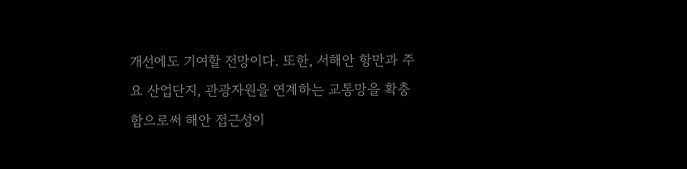개선에도 기여할 전망이다. 또한, 서해안 항만과 주요 산업단지, 관광자원을 연계하는 교통망을 확충함으로써 해안 접근성이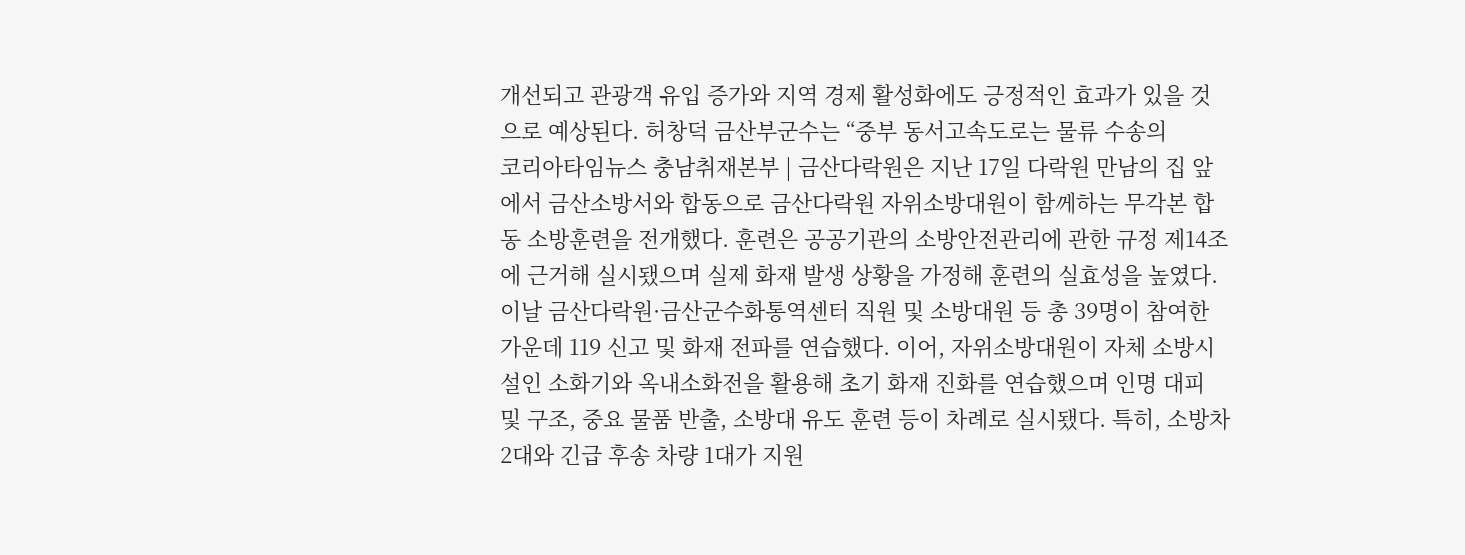개선되고 관광객 유입 증가와 지역 경제 활성화에도 긍정적인 효과가 있을 것으로 예상된다. 허창덕 금산부군수는 “중부 동서고속도로는 물류 수송의
코리아타임뉴스 충남취재본부 | 금산다락원은 지난 17일 다락원 만남의 집 앞에서 금산소방서와 합동으로 금산다락원 자위소방대원이 함께하는 무각본 합동 소방훈련을 전개했다. 훈련은 공공기관의 소방안전관리에 관한 규정 제14조에 근거해 실시됐으며 실제 화재 발생 상황을 가정해 훈련의 실효성을 높였다. 이날 금산다락원·금산군수화통역센터 직원 및 소방대원 등 총 39명이 참여한 가운데 119 신고 및 화재 전파를 연습했다. 이어, 자위소방대원이 자체 소방시설인 소화기와 옥내소화전을 활용해 초기 화재 진화를 연습했으며 인명 대피 및 구조, 중요 물품 반출, 소방대 유도 훈련 등이 차례로 실시됐다. 특히, 소방차 2대와 긴급 후송 차량 1대가 지원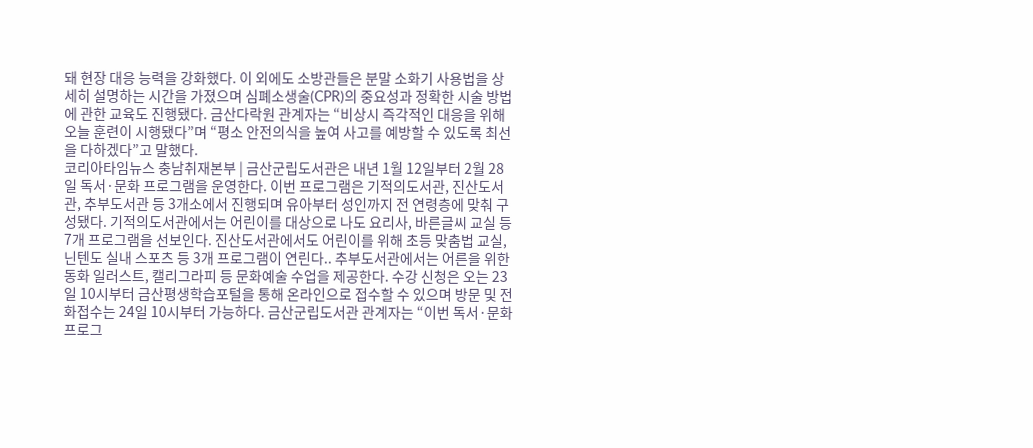돼 현장 대응 능력을 강화했다. 이 외에도 소방관들은 분말 소화기 사용법을 상세히 설명하는 시간을 가졌으며 심폐소생술(CPR)의 중요성과 정확한 시술 방법에 관한 교육도 진행됐다. 금산다락원 관계자는 “비상시 즉각적인 대응을 위해 오늘 훈련이 시행됐다”며 “평소 안전의식을 높여 사고를 예방할 수 있도록 최선을 다하겠다”고 말했다.
코리아타임뉴스 충남취재본부 | 금산군립도서관은 내년 1월 12일부터 2월 28일 독서·문화 프로그램을 운영한다. 이번 프로그램은 기적의도서관, 진산도서관, 추부도서관 등 3개소에서 진행되며 유아부터 성인까지 전 연령층에 맞춰 구성됐다. 기적의도서관에서는 어린이를 대상으로 나도 요리사, 바른글씨 교실 등 7개 프로그램을 선보인다. 진산도서관에서도 어린이를 위해 초등 맞춤법 교실, 닌텐도 실내 스포츠 등 3개 프로그램이 연린다.. 추부도서관에서는 어른을 위한 동화 일러스트, 캘리그라피 등 문화예술 수업을 제공한다. 수강 신청은 오는 23일 10시부터 금산평생학습포털을 통해 온라인으로 접수할 수 있으며 방문 및 전화접수는 24일 10시부터 가능하다. 금산군립도서관 관계자는 “이번 독서·문화 프로그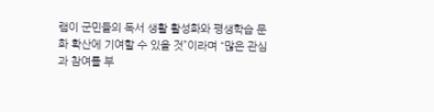램이 군민들의 독서 생활 활성화와 평생학습 문화 확산에 기여할 수 있을 것”이라며 “많은 관심과 참여를 부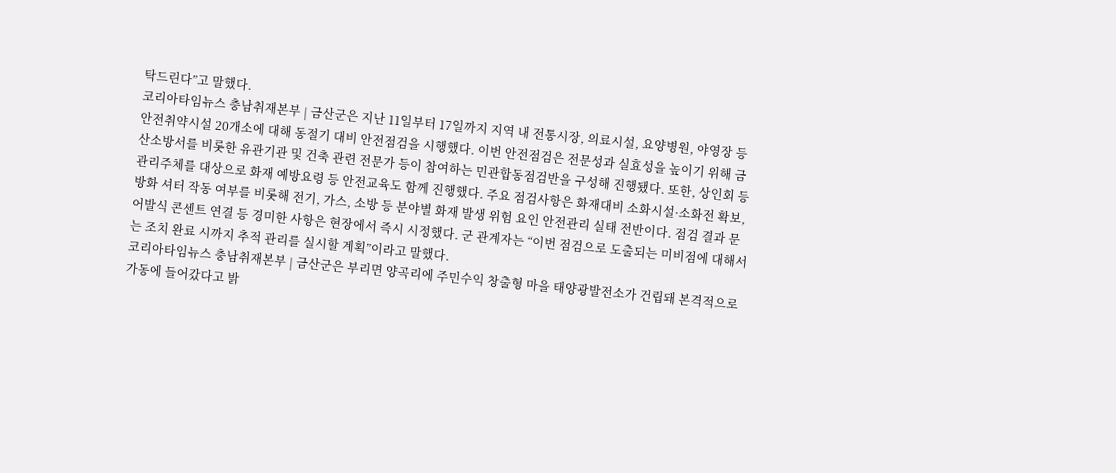탁드린다”고 말했다.
코리아타임뉴스 충남취재본부 | 금산군은 지난 11일부터 17일까지 지역 내 전통시장, 의료시설, 요양병원, 야영장 등 안전취약시설 20개소에 대해 동절기 대비 안전점검을 시행했다. 이번 안전점검은 전문성과 실효성을 높이기 위해 금산소방서를 비롯한 유관기관 및 건축 관련 전문가 등이 참여하는 민관합동점검반을 구성해 진행됐다. 또한, 상인회 등 관리주체를 대상으로 화재 예방요령 등 안전교육도 함께 진행했다. 주요 점검사항은 화재대비 소화시설·소화전 확보, 방화 셔터 작동 여부를 비롯해 전기, 가스, 소방 등 분야별 화재 발생 위험 요인 안전관리 실태 전반이다. 점검 결과 문어발식 콘센트 연결 등 경미한 사항은 현장에서 즉시 시정했다. 군 관계자는 “이번 점검으로 도출되는 미비점에 대해서는 조치 완료 시까지 추적 관리를 실시할 계획”이라고 말했다.
코리아타임뉴스 충남취재본부 | 금산군은 부리면 양곡리에 주민수익 창출형 마을 태양광발전소가 건립돼 본격적으로 가동에 들어갔다고 밝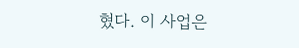혔다. 이 사업은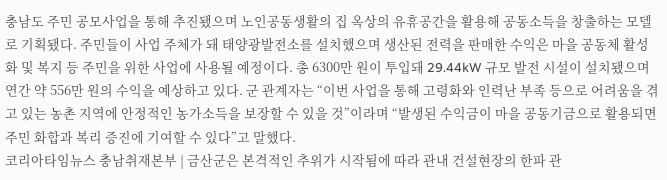충남도 주민 공모사업을 통해 추진됐으며 노인공동생활의 집 옥상의 유휴공간을 활용해 공동소득을 창출하는 모델로 기획됐다. 주민들이 사업 주체가 돼 태양광발전소를 설치했으며 생산된 전력을 판매한 수익은 마을 공동체 활성화 및 복지 등 주민을 위한 사업에 사용될 예정이다. 총 6300만 원이 투입돼 29.44kW 규모 발전 시설이 설치됐으며 연간 약 556만 원의 수익을 예상하고 있다. 군 관계자는 “이번 사업을 통해 고령화와 인력난 부족 등으로 어려움을 겪고 있는 농촌 지역에 안정적인 농가소득을 보장할 수 있을 것”이라며 “발생된 수익금이 마을 공동기금으로 활용되면 주민 화합과 복리 증진에 기여할 수 있다”고 말했다.
코리아타임뉴스 충남취재본부 | 금산군은 본격적인 추위가 시작됨에 따라 관내 건설현장의 한파 관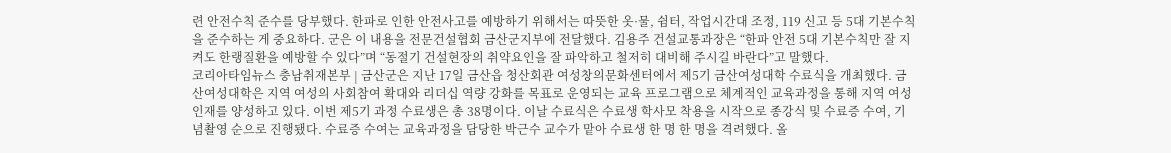련 안전수칙 준수를 당부했다. 한파로 인한 안전사고를 예방하기 위해서는 따뜻한 옷·물, 쉼터, 작업시간대 조정, 119 신고 등 5대 기본수칙을 준수하는 게 중요하다. 군은 이 내용을 전문건설협회 금산군지부에 전달했다. 김용주 건설교통과장은 “한파 안전 5대 기본수칙만 잘 지켜도 한랭질환을 예방할 수 있다”며 “동절기 건설현장의 취약요인을 잘 파악하고 철저히 대비해 주시길 바란다”고 말했다.
코리아타임뉴스 충남취재본부 | 금산군은 지난 17일 금산읍 청산회관 여성창의문화센터에서 제5기 금산여성대학 수료식을 개최했다. 금산여성대학은 지역 여성의 사회참여 확대와 리더십 역량 강화를 목표로 운영되는 교육 프로그램으로 체계적인 교육과정을 통해 지역 여성 인재를 양성하고 있다. 이번 제5기 과정 수료생은 총 38명이다. 이날 수료식은 수료생 학사모 착용을 시작으로 종강식 및 수료증 수여, 기념촬영 순으로 진행됐다. 수료증 수여는 교육과정을 담당한 박근수 교수가 맡아 수료생 한 명 한 명을 격려했다. 올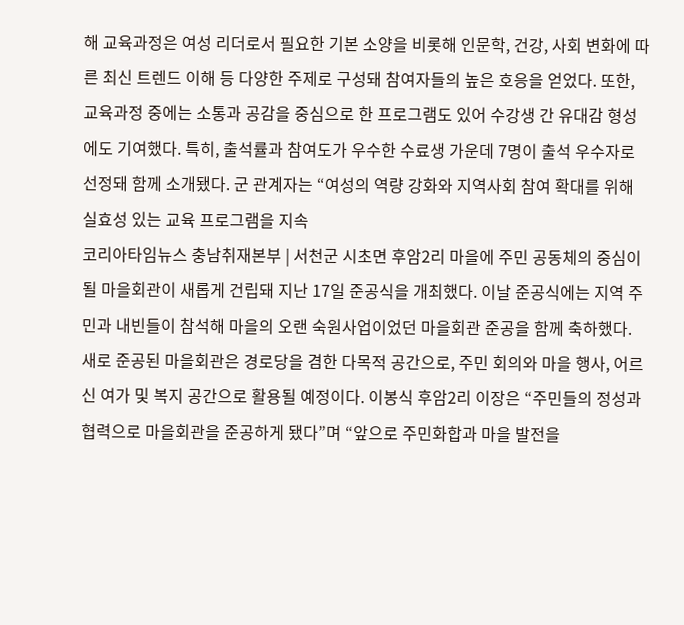해 교육과정은 여성 리더로서 필요한 기본 소양을 비롯해 인문학, 건강, 사회 변화에 따른 최신 트렌드 이해 등 다양한 주제로 구성돼 참여자들의 높은 호응을 얻었다. 또한, 교육과정 중에는 소통과 공감을 중심으로 한 프로그램도 있어 수강생 간 유대감 형성에도 기여했다. 특히, 출석률과 참여도가 우수한 수료생 가운데 7명이 출석 우수자로 선정돼 함께 소개됐다. 군 관계자는 “여성의 역량 강화와 지역사회 참여 확대를 위해 실효성 있는 교육 프로그램을 지속
코리아타임뉴스 충남취재본부 | 서천군 시초면 후암2리 마을에 주민 공동체의 중심이 될 마을회관이 새롭게 건립돼 지난 17일 준공식을 개최했다. 이날 준공식에는 지역 주민과 내빈들이 참석해 마을의 오랜 숙원사업이었던 마을회관 준공을 함께 축하했다. 새로 준공된 마을회관은 경로당을 겸한 다목적 공간으로, 주민 회의와 마을 행사, 어르신 여가 및 복지 공간으로 활용될 예정이다. 이봉식 후암2리 이장은 “주민들의 정성과 협력으로 마을회관을 준공하게 됐다”며 “앞으로 주민화합과 마을 발전을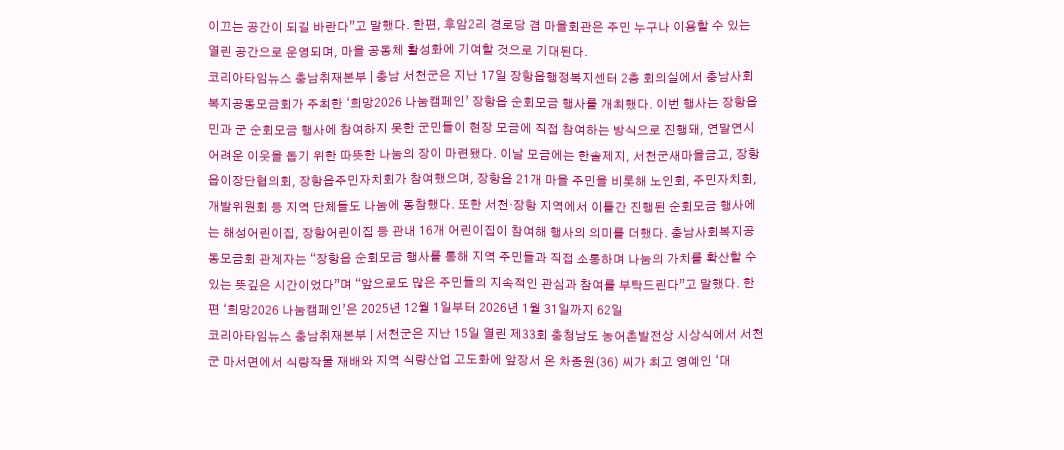이끄는 공간이 되길 바란다”고 말했다. 한편, 후암2리 경로당 겸 마을회관은 주민 누구나 이용할 수 있는 열린 공간으로 운영되며, 마을 공동체 활성화에 기여할 것으로 기대된다.
코리아타임뉴스 충남취재본부 | 충남 서천군은 지난 17일 장항읍행정복지센터 2층 회의실에서 충남사회복지공동모금회가 주최한 ‘희망2026 나눔캠페인’ 장항읍 순회모금 행사를 개최했다. 이번 행사는 장항읍민과 군 순회모금 행사에 참여하지 못한 군민들이 현장 모금에 직접 참여하는 방식으로 진행돼, 연말연시 어려운 이웃을 돕기 위한 따뜻한 나눔의 장이 마련됐다. 이날 모금에는 한솔제지, 서천군새마을금고, 장항읍이장단협의회, 장항읍주민자치회가 참여했으며, 장항읍 21개 마을 주민을 비롯해 노인회, 주민자치회, 개발위원회 등 지역 단체들도 나눔에 동참했다. 또한 서천·장항 지역에서 이틀간 진행된 순회모금 행사에는 해성어린이집, 장항어린이집 등 관내 16개 어린이집이 참여해 행사의 의미를 더했다. 충남사회복지공동모금회 관계자는 “장항읍 순회모금 행사를 통해 지역 주민들과 직접 소통하며 나눔의 가치를 확산할 수 있는 뜻깊은 시간이었다”며 “앞으로도 많은 주민들의 지속적인 관심과 참여를 부탁드린다”고 말했다. 한편 ‘희망2026 나눔캠페인’은 2025년 12월 1일부터 2026년 1월 31일까지 62일
코리아타임뉴스 충남취재본부 | 서천군은 지난 15일 열린 제33회 충청남도 농어촌발전상 시상식에서 서천군 마서면에서 식량작물 재배와 지역 식량산업 고도화에 앞장서 온 차종원(36) 씨가 최고 영예인 ‘대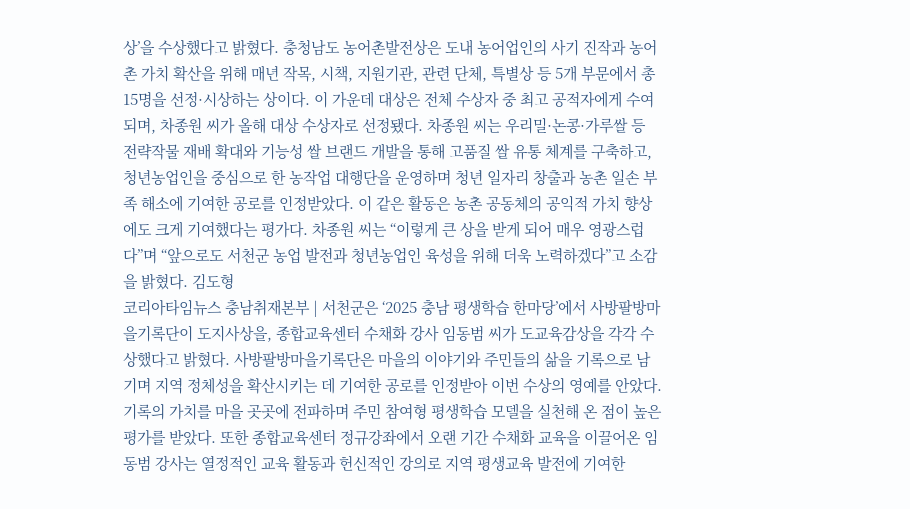상’을 수상했다고 밝혔다. 충청남도 농어촌발전상은 도내 농어업인의 사기 진작과 농어촌 가치 확산을 위해 매년 작목, 시책, 지원기관, 관련 단체, 특별상 등 5개 부문에서 총 15명을 선정·시상하는 상이다. 이 가운데 대상은 전체 수상자 중 최고 공적자에게 수여되며, 차종원 씨가 올해 대상 수상자로 선정됐다. 차종원 씨는 우리밀·논콩·가루쌀 등 전략작물 재배 확대와 기능성 쌀 브랜드 개발을 통해 고품질 쌀 유통 체계를 구축하고, 청년농업인을 중심으로 한 농작업 대행단을 운영하며 청년 일자리 창출과 농촌 일손 부족 해소에 기여한 공로를 인정받았다. 이 같은 활동은 농촌 공동체의 공익적 가치 향상에도 크게 기여했다는 평가다. 차종원 씨는 “이렇게 큰 상을 받게 되어 매우 영광스럽다”며 “앞으로도 서천군 농업 발전과 청년농업인 육성을 위해 더욱 노력하겠다”고 소감을 밝혔다. 김도형
코리아타임뉴스 충남취재본부 | 서천군은 ‘2025 충남 평생학습 한마당’에서 사방팔방마을기록단이 도지사상을, 종합교육센터 수채화 강사 임동범 씨가 도교육감상을 각각 수상했다고 밝혔다. 사방팔방마을기록단은 마을의 이야기와 주민들의 삶을 기록으로 남기며 지역 정체성을 확산시키는 데 기여한 공로를 인정받아 이번 수상의 영예를 안았다. 기록의 가치를 마을 곳곳에 전파하며 주민 참여형 평생학습 모델을 실천해 온 점이 높은 평가를 받았다. 또한 종합교육센터 정규강좌에서 오랜 기간 수채화 교육을 이끌어온 임동범 강사는 열정적인 교육 활동과 헌신적인 강의로 지역 평생교육 발전에 기여한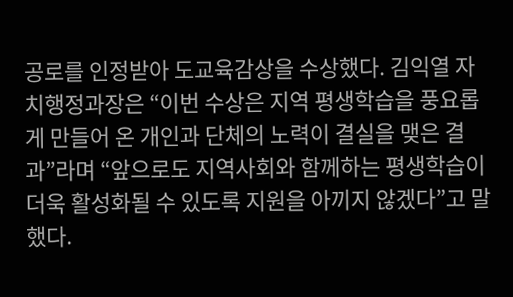공로를 인정받아 도교육감상을 수상했다. 김익열 자치행정과장은 “이번 수상은 지역 평생학습을 풍요롭게 만들어 온 개인과 단체의 노력이 결실을 맺은 결과”라며 “앞으로도 지역사회와 함께하는 평생학습이 더욱 활성화될 수 있도록 지원을 아끼지 않겠다”고 말했다.